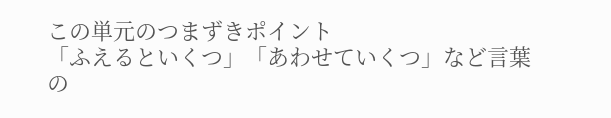この単元のつまずきポイント
「ふえるといくつ」「あわせていくつ」など言葉の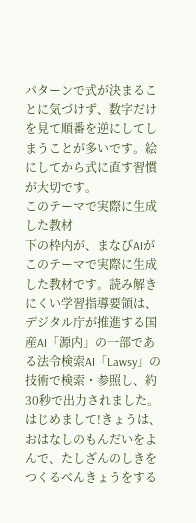パターンで式が決まることに気づけず、数字だけを見て順番を逆にしてしまうことが多いです。絵にしてから式に直す習慣が大切です。
このテーマで実際に生成した教材
下の枠内が、まなびAIがこのテーマで実際に生成した教材です。読み解きにくい学習指導要領は、デジタル庁が推進する国産AI「源内」の一部である法令検索AI「Lawsy」の技術で検索・参照し、約30秒で出力されました。
はじめまして!きょうは、おはなしのもんだいをよんで、たしざんのしきをつくるべんきょうをする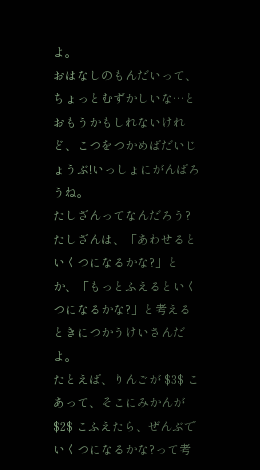よ。
おはなしのもんだいって、ちょっとむずかしいな…とおもうかもしれないけれど、こつをつかめばだいじょうぶ!いっしょにがんばろうね。
たしざんってなんだろう?
たしざんは、「あわせるといくつになるかな?」とか、「もっとふえるといくつになるかな?」と考えるときにつかうけいさんだよ。
たとえば、りんごが $3$ こあって、そこにみかんが $2$ こふえたら、ぜんぶでいくつになるかな?って考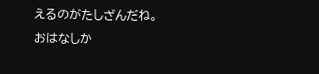えるのがたしざんだね。
おはなしか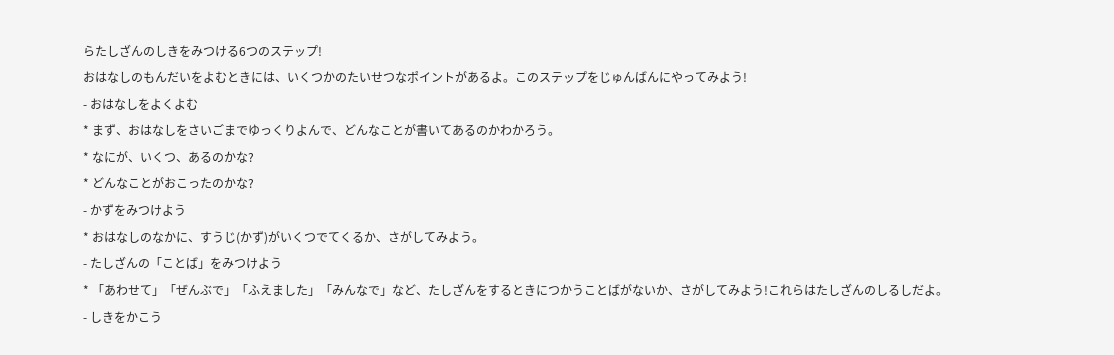らたしざんのしきをみつける6つのステップ!
おはなしのもんだいをよむときには、いくつかのたいせつなポイントがあるよ。このステップをじゅんばんにやってみよう!
- おはなしをよくよむ
* まず、おはなしをさいごまでゆっくりよんで、どんなことが書いてあるのかわかろう。
* なにが、いくつ、あるのかな?
* どんなことがおこったのかな?
- かずをみつけよう
* おはなしのなかに、すうじ(かず)がいくつでてくるか、さがしてみよう。
- たしざんの「ことば」をみつけよう
* 「あわせて」「ぜんぶで」「ふえました」「みんなで」など、たしざんをするときにつかうことばがないか、さがしてみよう!これらはたしざんのしるしだよ。
- しきをかこう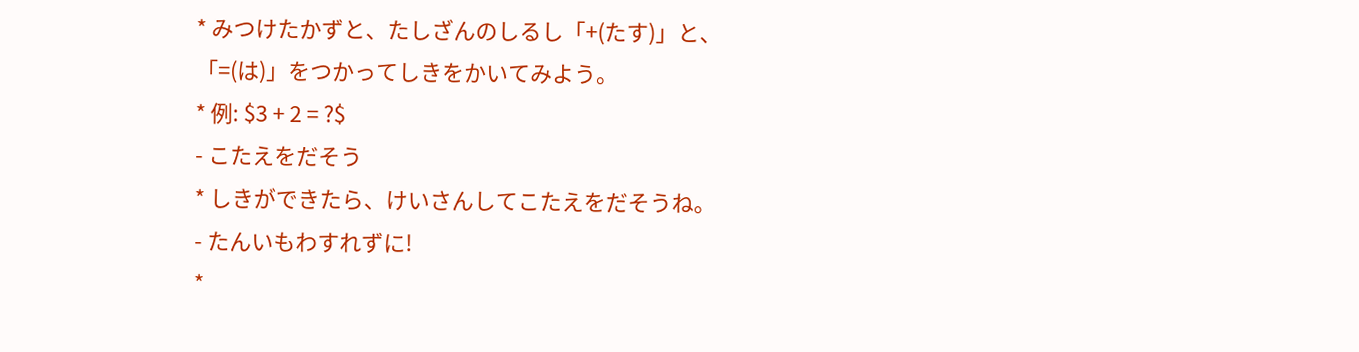* みつけたかずと、たしざんのしるし「+(たす)」と、「=(は)」をつかってしきをかいてみよう。
* 例: $3 + 2 = ?$
- こたえをだそう
* しきができたら、けいさんしてこたえをだそうね。
- たんいもわすれずに!
*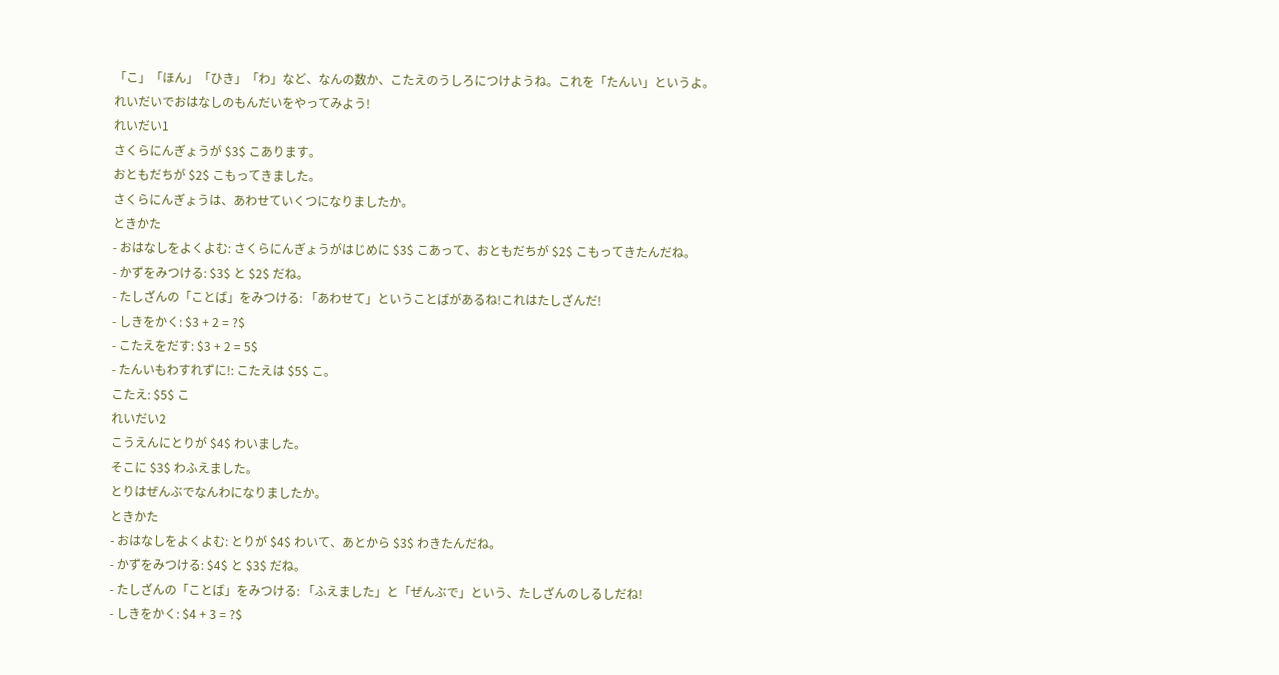「こ」「ほん」「ひき」「わ」など、なんの数か、こたえのうしろにつけようね。これを「たんい」というよ。
れいだいでおはなしのもんだいをやってみよう!
れいだい1
さくらにんぎょうが $3$ こあります。
おともだちが $2$ こもってきました。
さくらにんぎょうは、あわせていくつになりましたか。
ときかた
- おはなしをよくよむ: さくらにんぎょうがはじめに $3$ こあって、おともだちが $2$ こもってきたんだね。
- かずをみつける: $3$ と $2$ だね。
- たしざんの「ことば」をみつける: 「あわせて」ということばがあるね!これはたしざんだ!
- しきをかく: $3 + 2 = ?$
- こたえをだす: $3 + 2 = 5$
- たんいもわすれずに!: こたえは $5$ こ。
こたえ: $5$ こ
れいだい2
こうえんにとりが $4$ わいました。
そこに $3$ わふえました。
とりはぜんぶでなんわになりましたか。
ときかた
- おはなしをよくよむ: とりが $4$ わいて、あとから $3$ わきたんだね。
- かずをみつける: $4$ と $3$ だね。
- たしざんの「ことば」をみつける: 「ふえました」と「ぜんぶで」という、たしざんのしるしだね!
- しきをかく: $4 + 3 = ?$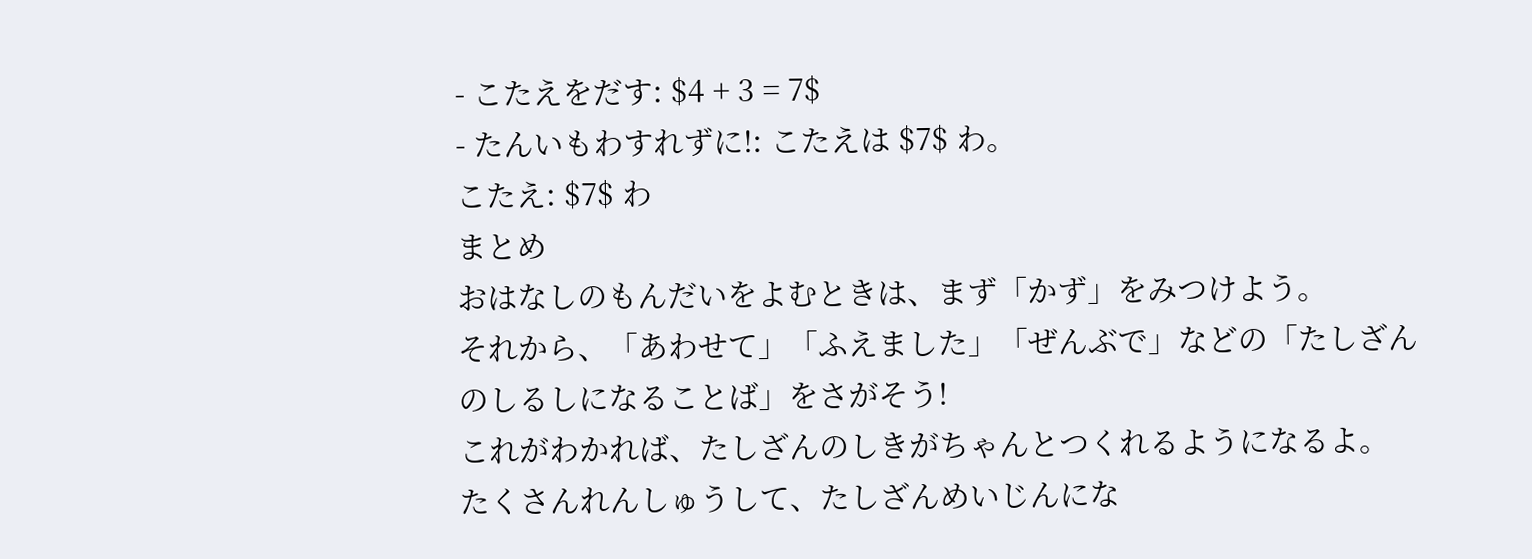- こたえをだす: $4 + 3 = 7$
- たんいもわすれずに!: こたえは $7$ わ。
こたえ: $7$ わ
まとめ
おはなしのもんだいをよむときは、まず「かず」をみつけよう。
それから、「あわせて」「ふえました」「ぜんぶで」などの「たしざんのしるしになることば」をさがそう!
これがわかれば、たしざんのしきがちゃんとつくれるようになるよ。
たくさんれんしゅうして、たしざんめいじんにな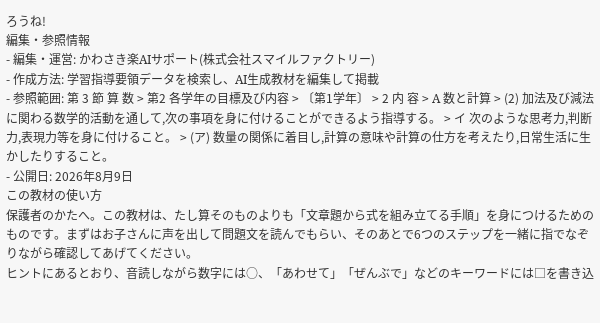ろうね!
編集・参照情報
- 編集・運営: かわさき楽AIサポート(株式会社スマイルファクトリー)
- 作成方法: 学習指導要領データを検索し、AI生成教材を編集して掲載
- 参照範囲: 第 3 節 算 数 > 第2 各学年の目標及び内容 > 〔第1学年〕 > 2 内 容 > A 数と計算 > (2) 加法及び減法に関わる数学的活動を通して,次の事項を身に付けることができるよう指導する。 > イ 次のような思考力,判断力,表現力等を身に付けること。 > (ア) 数量の関係に着目し,計算の意味や計算の仕方を考えたり,日常生活に生かしたりすること。
- 公開日: 2026年8月9日
この教材の使い方
保護者のかたへ。この教材は、たし算そのものよりも「文章題から式を組み立てる手順」を身につけるためのものです。まずはお子さんに声を出して問題文を読んでもらい、そのあとで6つのステップを一緒に指でなぞりながら確認してあげてください。
ヒントにあるとおり、音読しながら数字には○、「あわせて」「ぜんぶで」などのキーワードには□を書き込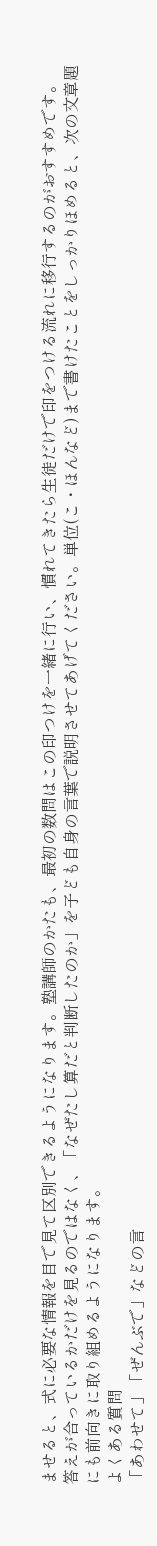ませると、式に必要な情報を目で見て区別できるようになります。塾講師のかたも、最初の数問はこの印つけを一緒に行い、慣れてきたら生徒だけで印をつける流れに移行するのがおすすめです。
答えが合っているかだけを見るのではなく、「なぜたし算だと判断したのか」を子ども自身の言葉で説明させてあげてください。単位(こ・ほんなど)まで書けたことをしっかりほめると、次の文章題にも前向きに取り組めるようになります。
よくある質問
「あわせて」「ぜんぶで」などの言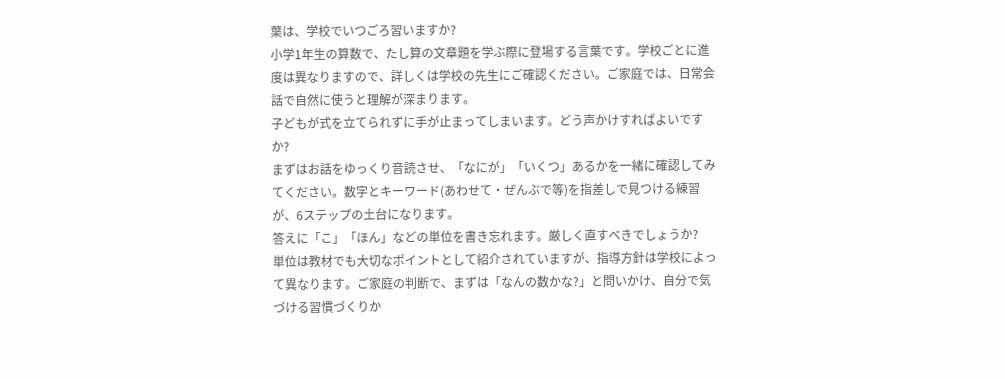葉は、学校でいつごろ習いますか?
小学1年生の算数で、たし算の文章題を学ぶ際に登場する言葉です。学校ごとに進度は異なりますので、詳しくは学校の先生にご確認ください。ご家庭では、日常会話で自然に使うと理解が深まります。
子どもが式を立てられずに手が止まってしまいます。どう声かけすればよいですか?
まずはお話をゆっくり音読させ、「なにが」「いくつ」あるかを一緒に確認してみてください。数字とキーワード(あわせて・ぜんぶで等)を指差しで見つける練習が、6ステップの土台になります。
答えに「こ」「ほん」などの単位を書き忘れます。厳しく直すべきでしょうか?
単位は教材でも大切なポイントとして紹介されていますが、指導方針は学校によって異なります。ご家庭の判断で、まずは「なんの数かな?」と問いかけ、自分で気づける習慣づくりか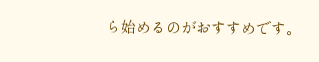ら始めるのがおすすめです。